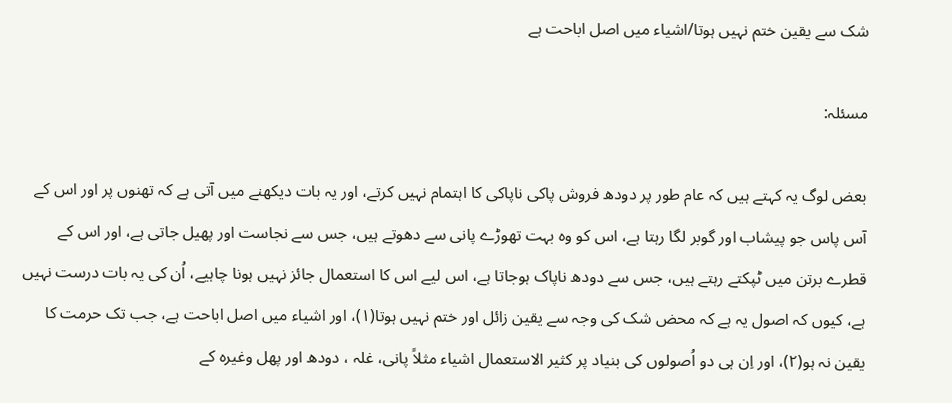شک سے یقین ختم نہیں ہوتا/اشیاء میں اصل اباحت ہے

مسئلہ:

بعض لوگ یہ کہتے ہیں کہ عام طور پر دودھ فروش پاکی ناپاکی کا اہتمام نہیں کرتے، اور یہ بات دیکھنے میں آتی ہے کہ تھنوں پر اور اس کے آس پاس جو پیشاب اور گوبر لگا رہتا ہے، اس کو وہ بہت تھوڑے پانی سے دھوتے ہیں، جس سے نجاست اور پھیل جاتی ہے، اور اس کے قطرے برتن میں ٹپکتے رہتے ہیں، جس سے دودھ ناپاک ہوجاتا ہے، اس لیے اس کا استعمال جائز نہیں ہونا چاہیے، اُن کی یہ بات درست نہیں ہے، کیوں کہ اصول یہ ہے کہ محض شک کی وجہ سے یقین زائل اور ختم نہیں ہوتا(۱)، اور اشیاء میں اصل اباحت ہے، جب تک حرمت کا یقین نہ ہو(۲)، اور اِن ہی دو اُصولوں کی بنیاد پر کثیر الاستعمال اشیاء مثلاً پانی، غلہ ، دودھ اور پھل وغیرہ کے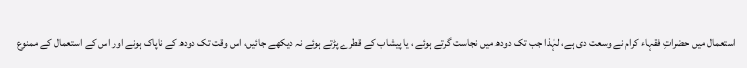استعمال میں حضراتِ فقہاء کرام نے وسعت دی ہے، لہٰذا جب تک دودھ میں نجاست گرتے ہوئے ، یا پیشاب کے قطرے پڑتے ہوئے نہ دیکھے جائیں، اس وقت تک دودھ کے ناپاک ہونے اور اس کے استعمال کے ممنوع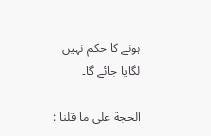ہونے کا حکم نہیں لگایا جائے گا۔

الحجة علی ما قلنا :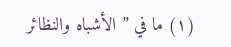(۱) ما في ” الأشباه والنظائر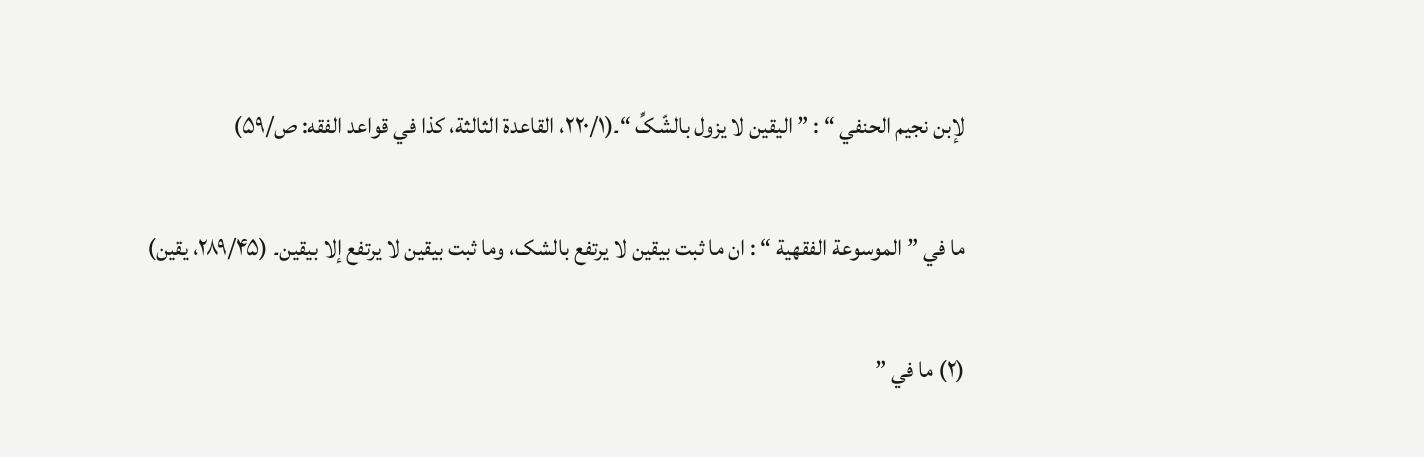لإبن نجیم الحنفي “ : ” الیقین لا یزول بالشّکِّ “۔(۲۲۰/۱، القاعدة الثالثة، کذا في قواعد الفقه: ص/۵۹)

ما في ” الموسوعة الفقهیة “ : ان ما ثبت بیقین لا یرتفع بالشک، وما ثبت بیقین لا یرتفع إلا بیقین۔ (۲۸۹/۴۵، یقین)

(۲) ما في ”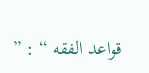قواعد الفقه “ : ”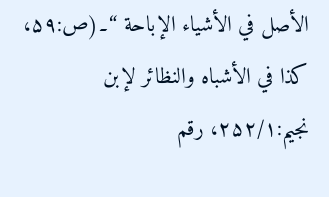الأصل في الأشیاء الإباحة “۔(ص:۵۹، کذا في الأشباه والنظائر لإبن نجیم:۲۵۲/۱، رقم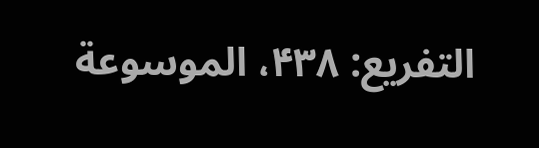التفریع: ۴۳۸، الموسوعة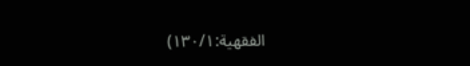الفقهیة:۱۳۰/۱)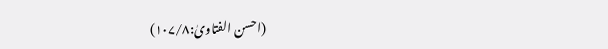(احسن الفتاویٰ:۱۰۷/۸)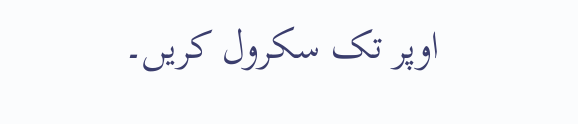اوپر تک سکرول کریں۔